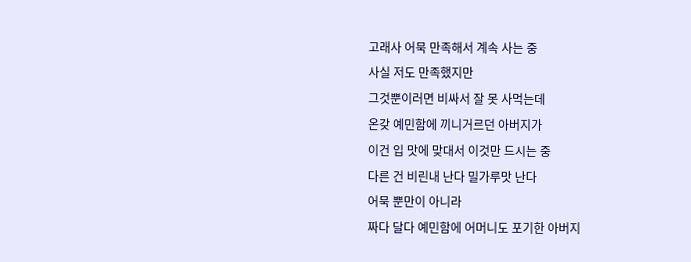고래사 어묵 만족해서 계속 사는 중
사실 저도 만족했지만
그것뿐이러면 비싸서 잘 못 사먹는데
온갖 예민함에 끼니거르던 아버지가
이건 입 맛에 맞대서 이것만 드시는 중
다른 건 비린내 난다 밀가루맛 난다
어묵 뿐만이 아니라
짜다 달다 예민함에 어머니도 포기한 아버지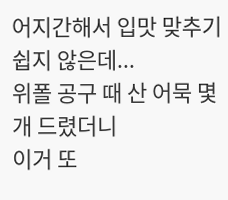어지간해서 입맛 맞추기 쉽지 않은데...
위폴 공구 때 산 어묵 몇 개 드렸더니
이거 또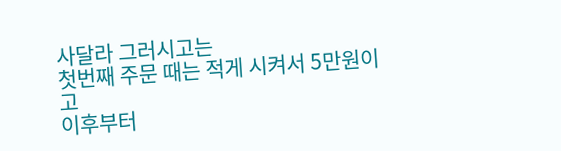사달라 그러시고는
첫번째 주문 때는 적게 시켜서 5만원이고
이후부터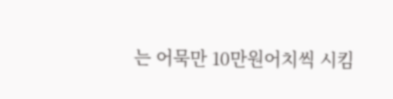는 어묵만 10만원어치씩 시킴